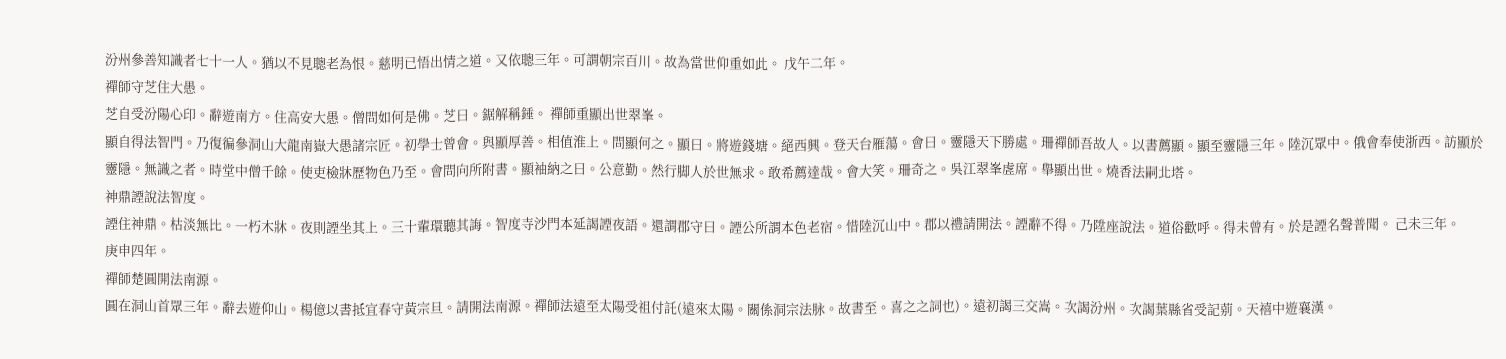汾州參善知識者七十一人。猶以不見聰老為恨。慈明已悟出情之道。又依聰三年。可謂朝宗百川。故為當世仰重如此。 戊午二年。
禪師守芝住大愚。
芝自受汾陽心印。辭遊南方。住高安大愚。僧問如何是佛。芝曰。鋸解稱錘。 禪師重顯出世翠峯。
顯自得法智門。乃復徧參洞山大龍南嶽大愚諸宗匠。初學士曾會。與顯厚善。相值淮上。問顯何之。顯曰。將遊錢塘。絕西興。登天台雁蕩。會曰。靈隱天下勝處。珊禪師吾故人。以書薦顯。顯至靈隱三年。陸沉眾中。俄會奉使浙西。訪顯於靈隱。無識之者。時堂中僧千餘。使吏檢牀歷物色乃至。會問向所附書。顯袖納之曰。公意勤。然行脚人於世無求。敢希薦達哉。會大笑。珊奇之。吳江翠峯虗席。舉顯出世。燒香法嗣北塔。
神鼎諲說法智度。
諲住神鼎。枯淡無比。一朽木牀。夜則諲坐其上。三十輩環聽其誨。智度寺沙門本延謁諲夜語。還謂郡守曰。諲公所謂本色老宿。惜陸沉山中。郡以禮請開法。諲辭不得。乃陞座說法。道俗歡呼。得未曾有。於是諲名聲普聞。 己未三年。
庚申四年。
禪師楚圓開法南源。
圓在洞山首眾三年。辭去遊仰山。楊億以書抵宜春守黃宗旦。請開法南源。禪師法遠至太陽受祖付託(遠來太陽。關係洞宗法脉。故書至。喜之之詞也)。遠初謁三交嵩。次謁汾州。次謁葉縣省受記莂。天禧中遊襄漢。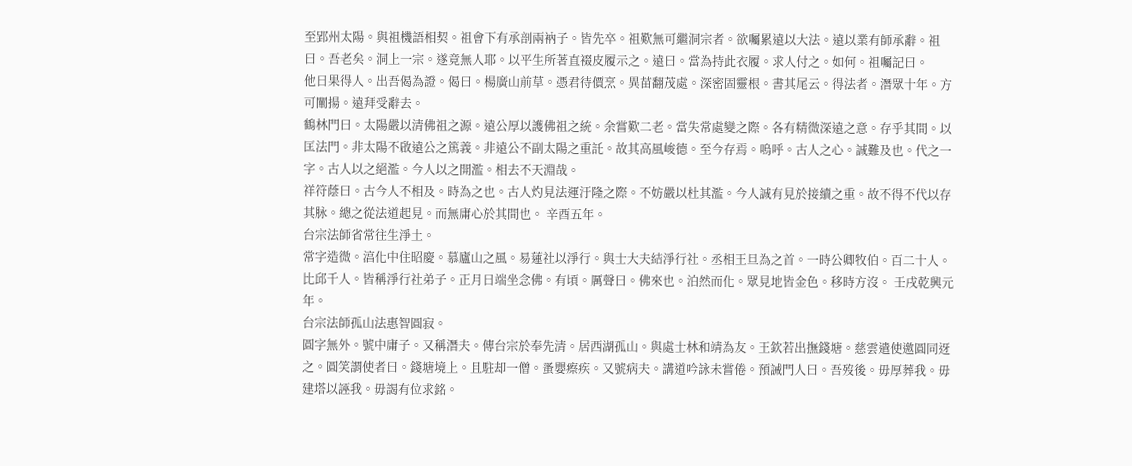至郢州太陽。與祖機語相契。祖會下有承剖兩衲子。皆先卒。祖歎無可繼洞宗者。欲囑累遠以大法。遠以業有師承辭。祖曰。吾老矣。洞上一宗。遂竟無人耶。以平生所著直裰皮履示之。遠曰。當為持此衣履。求人付之。如何。祖囑記曰。
他日果得人。出吾偈為證。偈曰。楊廣山前草。憑君待價烹。異苗翻茂處。深密固靈根。書其尾云。得法者。潛眾十年。方可闡揚。遠拜受辭去。
鶴林門曰。太陽嚴以清佛祖之源。遠公厚以護佛祖之統。余嘗歎二老。當失常處變之際。各有精微深遠之意。存乎其間。以匡法門。非太陽不啟遠公之篤義。非遠公不副太陽之重託。故其高風峻德。至今存焉。嗚呼。古人之心。誠難及也。代之一字。古人以之絕濫。今人以之開濫。相去不天淵哉。
祥符蔭曰。古今人不相及。時為之也。古人灼見法運汙隆之際。不妨嚴以杜其濫。今人誠有見於接續之重。故不得不代以存其脉。總之從法道起見。而無庸心於其間也。 辛酉五年。
台宗法師省常往生淨土。
常字造微。湻化中住昭慶。慕廬山之風。易蓮社以淨行。與士大夫結淨行社。丞相王旦為之首。一時公卿牧伯。百二十人。比邱千人。皆稱淨行社弟子。正月日端坐念佛。有頃。厲聲曰。佛來也。泊然而化。眾見地皆金色。移時方沒。 壬戌乾興元年。
台宗法師孤山法惠智圓寂。
圓字無外。號中庸子。又稱潛夫。傳台宗於奉先清。居西湖孤山。與處士林和靖為友。王欽若出撫錢塘。慈雲遣使邀圓同迓之。圓笑謂使者曰。錢塘境上。且駐却一僧。蚤嬰瘵疾。又號病夫。講道吟詠未嘗倦。預誡門人曰。吾歿後。毋厚葬我。毋建塔以誣我。毋謁有位求銘。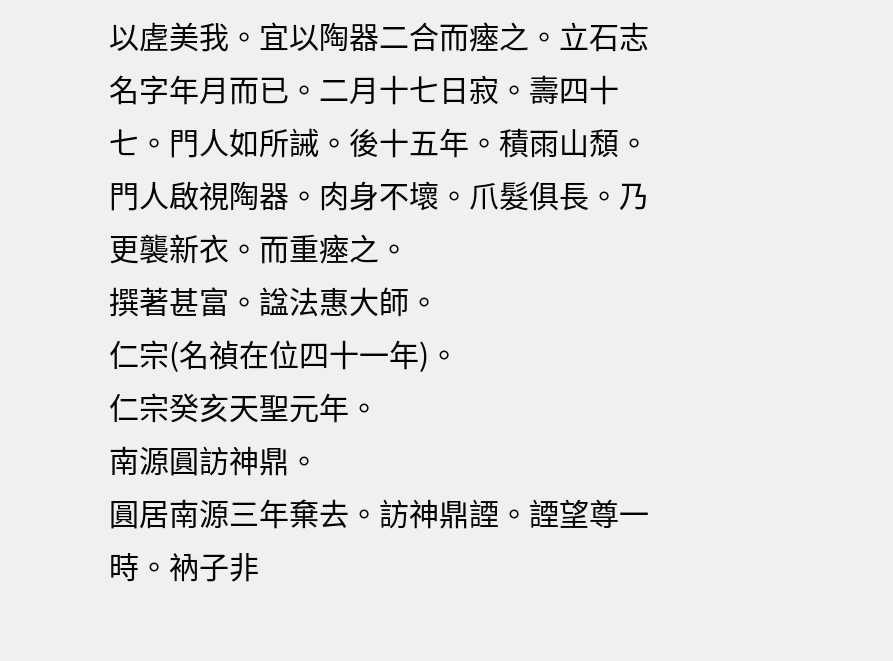以虗美我。宜以陶器二合而瘞之。立石志名字年月而已。二月十七日寂。壽四十七。門人如所誡。後十五年。積雨山頹。門人啟視陶器。肉身不壞。爪髮俱長。乃更襲新衣。而重瘞之。
撰著甚富。諡法惠大師。
仁宗(名禎在位四十一年)。
仁宗癸亥天聖元年。
南源圓訪神鼎。
圓居南源三年棄去。訪神鼎諲。諲望尊一時。衲子非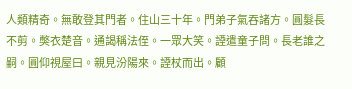人類精奇。無敢登其門者。住山三十年。門弟子氣吞諸方。圓髮長不剪。獘衣楚音。通謁稱法侄。一眾大笑。諲遣童子問。長老誰之嗣。圓仰視屋曰。親見汾陽來。諲杖而出。顧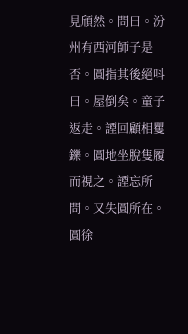見頎然。問曰。汾州有西河師子是否。圓指其後絕呌曰。屋倒矣。童子返走。諲回顧相矍鑠。圓地坐脫隻履而視之。諲忘所問。又失圓所在。圓徐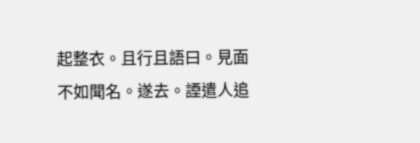起整衣。且行且語曰。見面不如聞名。遂去。諲遣人追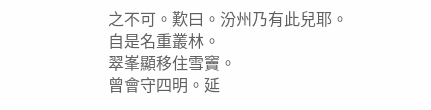之不可。歎曰。汾州乃有此兒耶。
自是名重叢林。
翠峯顯移住雪竇。
曾會守四明。延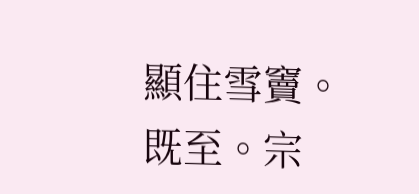顯住雪竇。既至。宗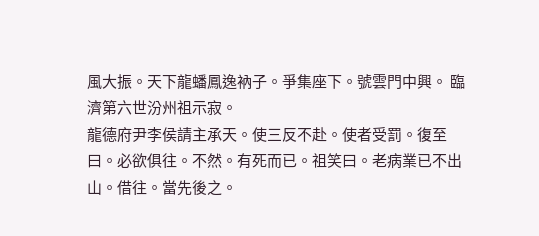風大振。天下龍蟠鳳逸衲子。爭集座下。號雲門中興。 臨濟第六世汾州祖示寂。
龍德府尹李侯請主承天。使三反不赴。使者受罰。復至曰。必欲俱往。不然。有死而已。祖笑曰。老病業已不出山。借往。當先後之。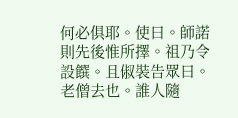何必俱耶。使曰。師諾則先後惟所擇。祖乃令設饌。且俶裝告眾曰。老僧去也。誰人隨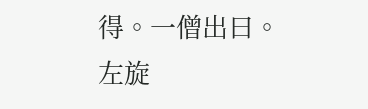得。一僧出曰。
左旋